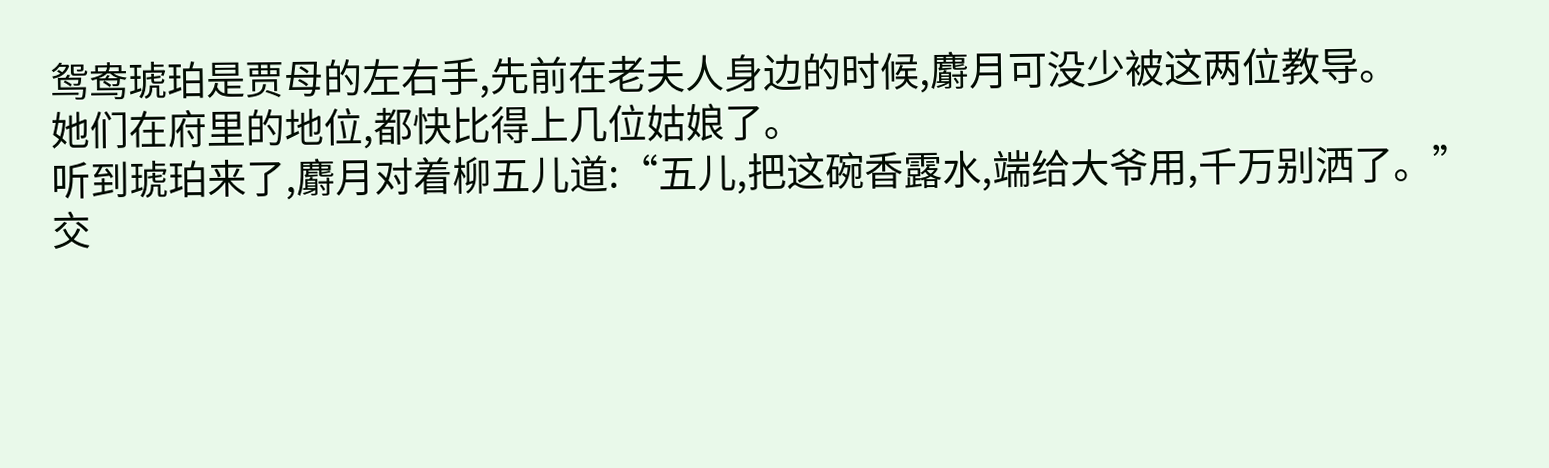鸳鸯琥珀是贾母的左右手,先前在老夫人身边的时候,麝月可没少被这两位教导。
她们在府里的地位,都快比得上几位姑娘了。
听到琥珀来了,麝月对着柳五儿道:“五儿,把这碗香露水,端给大爷用,千万别洒了。”
交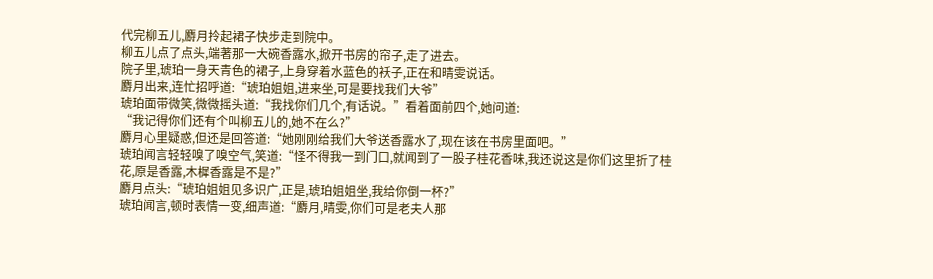代完柳五儿,麝月拎起裙子快步走到院中。
柳五儿点了点头,端著那一大碗香露水,掀开书房的帘子,走了进去。
院子里,琥珀一身天青色的裙子,上身穿着水蓝色的袄子,正在和晴雯说话。
麝月出来,连忙招呼道:“琥珀姐姐,进来坐,可是要找我们大爷”
琥珀面带微笑,微微摇头道:“我找你们几个,有话说。”看着面前四个,她问道:
“我记得你们还有个叫柳五儿的,她不在么?”
麝月心里疑惑,但还是回答道:“她刚刚给我们大爷送香露水了,现在该在书房里面吧。”
琥珀闻言轻轻嗅了嗅空气,笑道:“怪不得我一到门口,就闻到了一股子桂花香味,我还说这是你们这里折了桂花,原是香露,木樨香露是不是?”
麝月点头:“琥珀姐姐见多识广,正是,琥珀姐姐坐,我给你倒一杯?”
琥珀闻言,顿时表情一变,细声道:“麝月,晴雯,你们可是老夫人那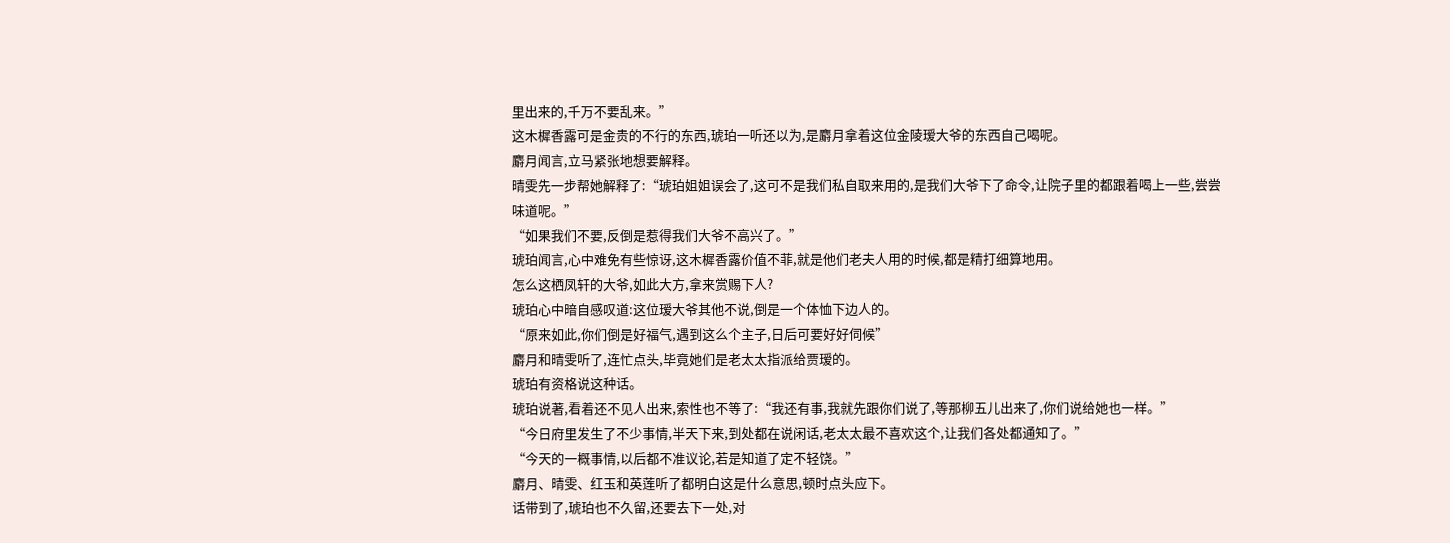里出来的,千万不要乱来。”
这木樨香露可是金贵的不行的东西,琥珀一听还以为,是麝月拿着这位金陵瑷大爷的东西自己喝呢。
麝月闻言,立马紧张地想要解释。
晴雯先一步帮她解释了:“琥珀姐姐误会了,这可不是我们私自取来用的,是我们大爷下了命令,让院子里的都跟着喝上一些,尝尝味道呢。”
“如果我们不要,反倒是惹得我们大爷不高兴了。”
琥珀闻言,心中难免有些惊讶,这木樨香露价值不菲,就是他们老夫人用的时候,都是精打细算地用。
怎么这栖凤轩的大爷,如此大方,拿来赏赐下人?
琥珀心中暗自感叹道:这位瑷大爷其他不说,倒是一个体恤下边人的。
“原来如此,你们倒是好福气,遇到这么个主子,日后可要好好伺候”
麝月和晴雯听了,连忙点头,毕竟她们是老太太指派给贾瑷的。
琥珀有资格说这种话。
琥珀说著,看着还不见人出来,索性也不等了:“我还有事,我就先跟你们说了,等那柳五儿出来了,你们说给她也一样。”
“今日府里发生了不少事情,半天下来,到处都在说闲话,老太太最不喜欢这个,让我们各处都通知了。”
“今天的一概事情,以后都不准议论,若是知道了定不轻饶。”
麝月、晴雯、红玉和英莲听了都明白这是什么意思,顿时点头应下。
话带到了,琥珀也不久留,还要去下一处,对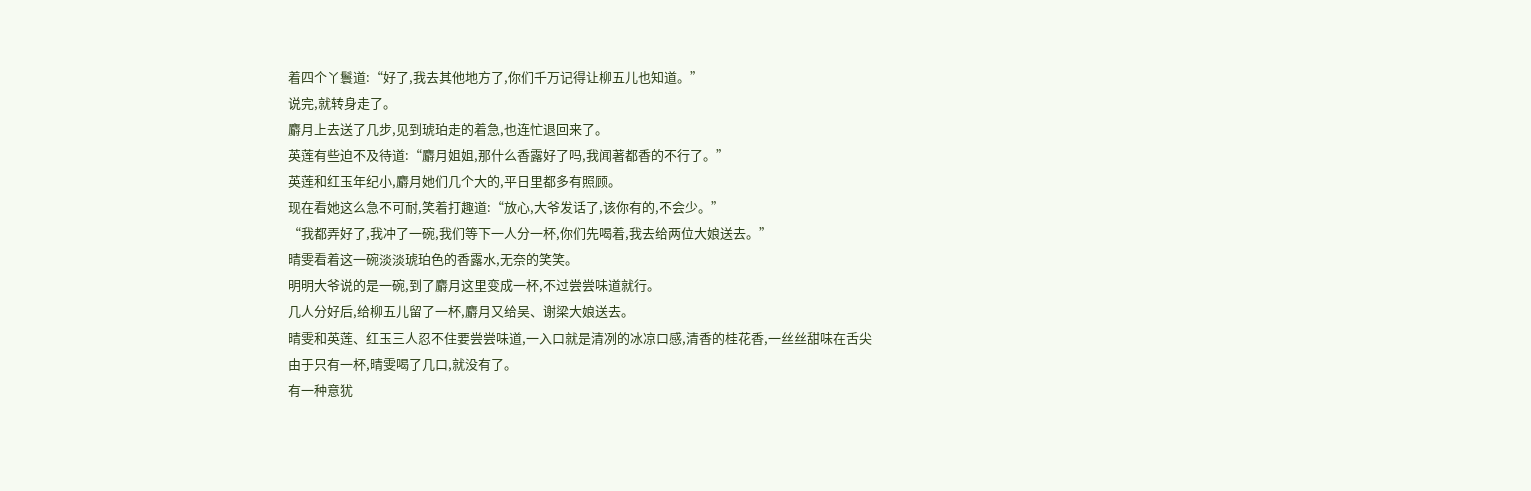着四个丫鬟道:“好了,我去其他地方了,你们千万记得让柳五儿也知道。”
说完,就转身走了。
麝月上去送了几步,见到琥珀走的着急,也连忙退回来了。
英莲有些迫不及待道:“麝月姐姐,那什么香露好了吗,我闻著都香的不行了。”
英莲和红玉年纪小,麝月她们几个大的,平日里都多有照顾。
现在看她这么急不可耐,笑着打趣道:“放心,大爷发话了,该你有的,不会少。”
“我都弄好了,我冲了一碗,我们等下一人分一杯,你们先喝着,我去给两位大娘送去。”
晴雯看着这一碗淡淡琥珀色的香露水,无奈的笑笑。
明明大爷说的是一碗,到了麝月这里变成一杯,不过尝尝味道就行。
几人分好后,给柳五儿留了一杯,麝月又给吴、谢梁大娘送去。
晴雯和英莲、红玉三人忍不住要尝尝味道,一入口就是清冽的冰凉口感,清香的桂花香,一丝丝甜味在舌尖
由于只有一杯,晴雯喝了几口,就没有了。
有一种意犹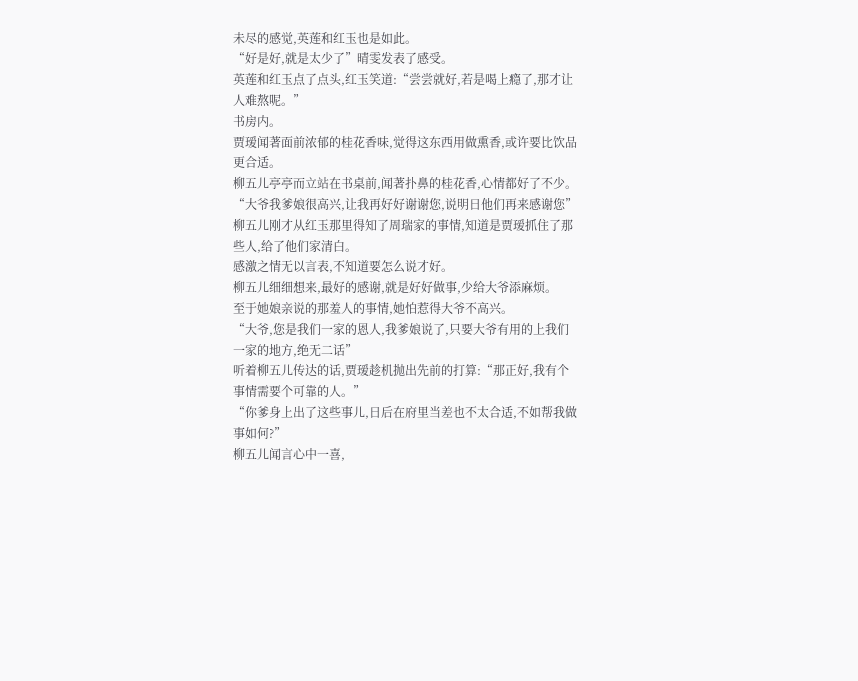未尽的感觉,英莲和红玉也是如此。
“好是好,就是太少了”晴雯发表了感受。
英莲和红玉点了点头,红玉笑道:“尝尝就好,若是喝上瘾了,那才让人难熬呢。”
书房内。
贾瑷闻著面前浓郁的桂花香味,觉得这东西用做熏香,或许要比饮品更合适。
柳五儿亭亭而立站在书桌前,闻著扑鼻的桂花香,心情都好了不少。
“大爷我爹娘很高兴,让我再好好谢谢您,说明日他们再来感谢您”
柳五儿刚才从红玉那里得知了周瑞家的事情,知道是贾瑷抓住了那些人,给了他们家清白。
感激之情无以言表,不知道要怎么说才好。
柳五儿细细想来,最好的感谢,就是好好做事,少给大爷添麻烦。
至于她娘亲说的那羞人的事情,她怕惹得大爷不高兴。
“大爷,您是我们一家的恩人,我爹娘说了,只要大爷有用的上我们一家的地方,绝无二话”
听着柳五儿传达的话,贾瑷趁机抛出先前的打算:“那正好,我有个事情需要个可靠的人。”
“你爹身上出了这些事儿,日后在府里当差也不太合适,不如帮我做事如何?”
柳五儿闻言心中一喜,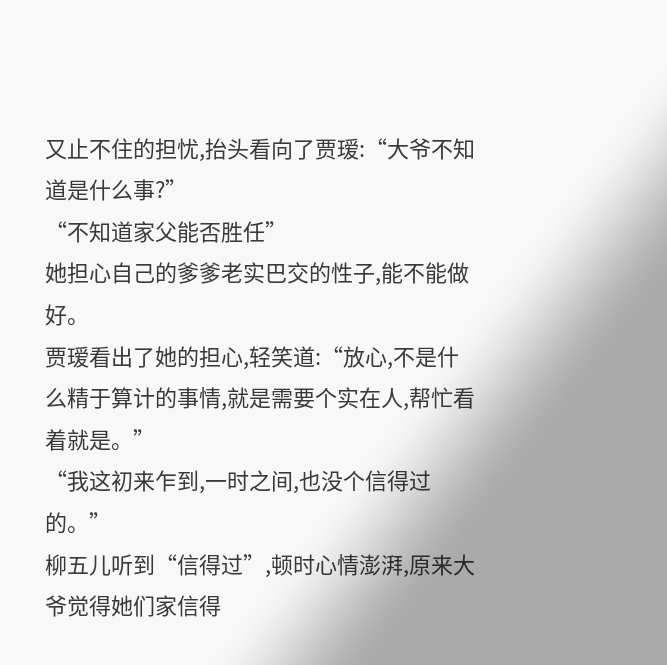又止不住的担忧,抬头看向了贾瑷:“大爷不知道是什么事?”
“不知道家父能否胜任”
她担心自己的爹爹老实巴交的性子,能不能做好。
贾瑷看出了她的担心,轻笑道:“放心,不是什么精于算计的事情,就是需要个实在人,帮忙看着就是。”
“我这初来乍到,一时之间,也没个信得过的。”
柳五儿听到“信得过”,顿时心情澎湃,原来大爷觉得她们家信得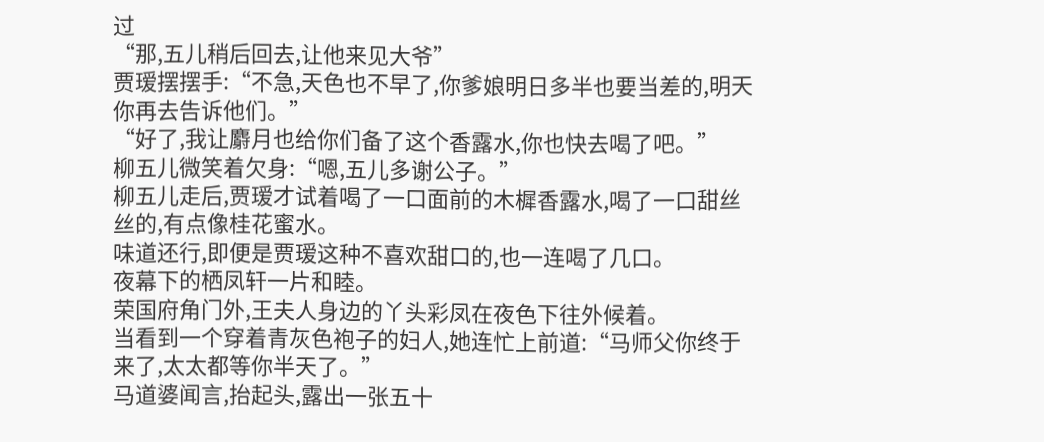过
“那,五儿稍后回去,让他来见大爷”
贾瑷摆摆手:“不急,天色也不早了,你爹娘明日多半也要当差的,明天你再去告诉他们。”
“好了,我让麝月也给你们备了这个香露水,你也快去喝了吧。”
柳五儿微笑着欠身:“嗯,五儿多谢公子。”
柳五儿走后,贾瑷才试着喝了一口面前的木樨香露水,喝了一口甜丝丝的,有点像桂花蜜水。
味道还行,即便是贾瑷这种不喜欢甜口的,也一连喝了几口。
夜幕下的栖凤轩一片和睦。
荣国府角门外,王夫人身边的丫头彩凤在夜色下往外候着。
当看到一个穿着青灰色袍子的妇人,她连忙上前道:“马师父你终于来了,太太都等你半天了。”
马道婆闻言,抬起头,露出一张五十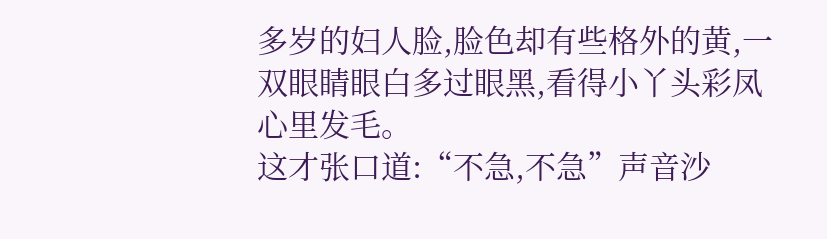多岁的妇人脸,脸色却有些格外的黄,一双眼睛眼白多过眼黑,看得小丫头彩凤心里发毛。
这才张口道:“不急,不急”声音沙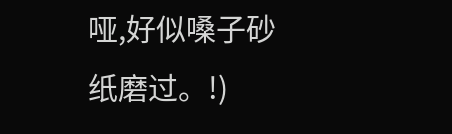哑,好似嗓子砂纸磨过。!)